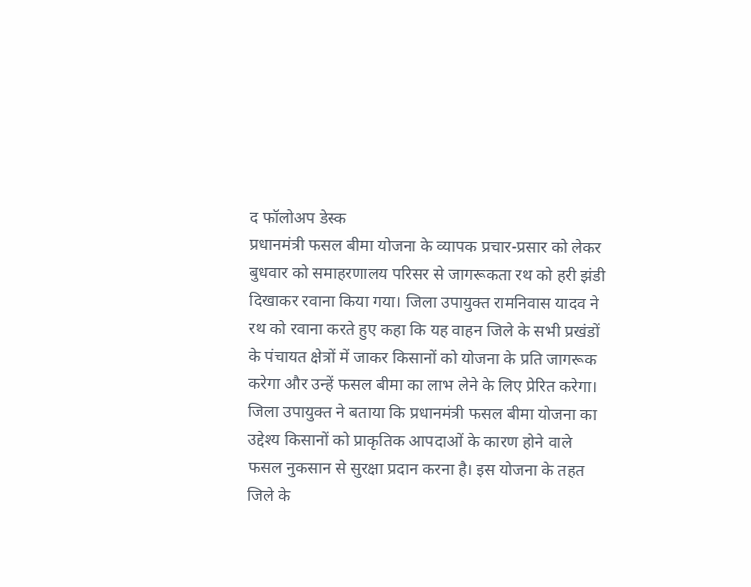द फॉलोअप डेस्क
प्रधानमंत्री फसल बीमा योजना के व्यापक प्रचार-प्रसार को लेकर बुधवार को समाहरणालय परिसर से जागरूकता रथ को हरी झंडी दिखाकर रवाना किया गया। जिला उपायुक्त रामनिवास यादव ने रथ को रवाना करते हुए कहा कि यह वाहन जिले के सभी प्रखंडों के पंचायत क्षेत्रों में जाकर किसानों को योजना के प्रति जागरूक करेगा और उन्हें फसल बीमा का लाभ लेने के लिए प्रेरित करेगा।
जिला उपायुक्त ने बताया कि प्रधानमंत्री फसल बीमा योजना का उद्देश्य किसानों को प्राकृतिक आपदाओं के कारण होने वाले फसल नुकसान से सुरक्षा प्रदान करना है। इस योजना के तहत जिले के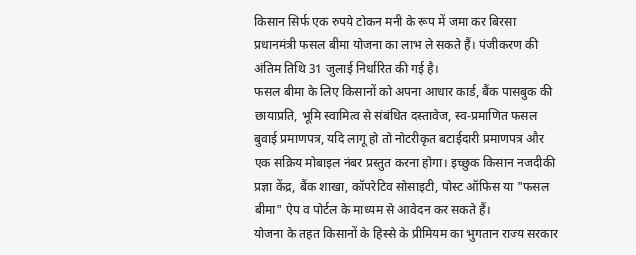किसान सिर्फ एक रुपये टोकन मनी के रूप में जमा कर बिरसा प्रधानमंत्री फसल बीमा योजना का लाभ ले सकते हैं। पंजीकरण की अंतिम तिथि 31 जुलाई निर्धारित की गई है।
फसल बीमा के लिए किसानों को अपना आधार कार्ड, बैंक पासबुक की छायाप्रति, भूमि स्वामित्व से संबंधित दस्तावेज, स्व-प्रमाणित फसल बुवाई प्रमाणपत्र, यदि लागू हो तो नोटरीकृत बटाईदारी प्रमाणपत्र और एक सक्रिय मोबाइल नंबर प्रस्तुत करना होगा। इच्छुक किसान नजदीकी प्रज्ञा केंद्र, बैंक शाखा, कॉपरेटिव सोसाइटी, पोस्ट ऑफिस या "फसल बीमा" ऐप व पोर्टल के माध्यम से आवेदन कर सकते हैं।
योजना के तहत किसानों के हिस्से के प्रीमियम का भुगतान राज्य सरकार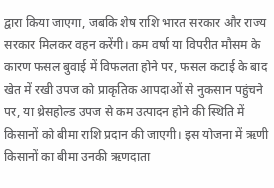द्वारा किया जाएगा, जबकि शेष राशि भारत सरकार और राज्य सरकार मिलकर वहन करेंगी। कम वर्षा या विपरीत मौसम के कारण फसल बुवाई में विफलता होने पर, फसल कटाई के बाद खेत में रखी उपज को प्राकृतिक आपदाओं से नुकसान पहुंचने पर, या थ्रेसहोल्ड उपज से कम उत्पादन होने की स्थिति में किसानों को बीमा राशि प्रदान की जाएगी। इस योजना में ऋणी किसानों का बीमा उनकी ऋणदाता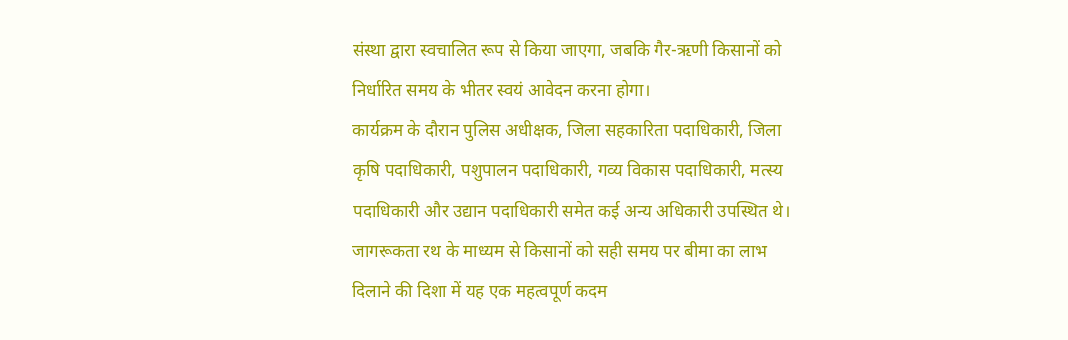संस्था द्वारा स्वचालित रूप से किया जाएगा, जबकि गैर-ऋणी किसानों को निर्धारित समय के भीतर स्वयं आवेदन करना होगा।
कार्यक्रम के दौरान पुलिस अधीक्षक, जिला सहकारिता पदाधिकारी, जिला कृषि पदाधिकारी, पशुपालन पदाधिकारी, गव्य विकास पदाधिकारी, मत्स्य पदाधिकारी और उद्यान पदाधिकारी समेत कई अन्य अधिकारी उपस्थित थे। जागरूकता रथ के माध्यम से किसानों को सही समय पर बीमा का लाभ दिलाने की दिशा में यह एक महत्वपूर्ण कदम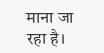माना जा रहा है।